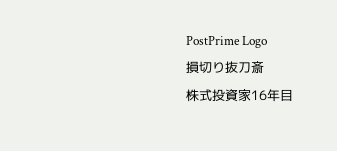PostPrime Logo
損切り抜刀斎
株式投資家16年目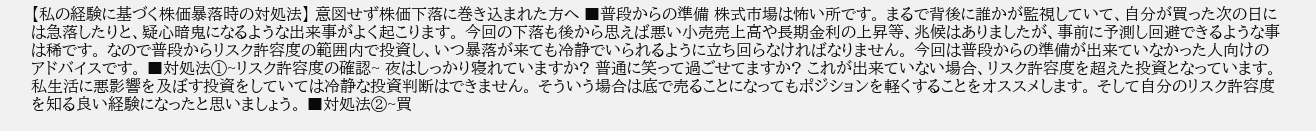【私の経験に基づく株価暴落時の対処法】 意図せず株価下落に巻き込まれた方へ ■普段からの準備 株式市場は怖い所です。 まるで背後に誰かが監視していて、自分が買った次の日には急落したりと、疑心暗鬼になるような出来事がよく起こります。 今回の下落も後から思えば悪い小売売上高や長期金利の上昇等、兆候はありましたが、事前に予測し回避できるような事は稀です。 なので普段からリスク許容度の範囲内で投資し、いつ暴落が来ても冷静でいられるように立ち回らなければなりません。 今回は普段からの準備が出来ていなかった人向けのアドバイスです。 ■対処法①~リスク許容度の確認~ 夜はしっかり寝れていますか? 普通に笑って過ごせてますか? これが出来ていない場合、リスク許容度を超えた投資となっています。 私生活に悪影響を及ぼす投資をしていては冷静な投資判断はできません。 そういう場合は底で売ることになってもポジションを軽くすることをオススメします。 そして自分のリスク許容度を知る良い経験になったと思いましょう。 ■対処法②~買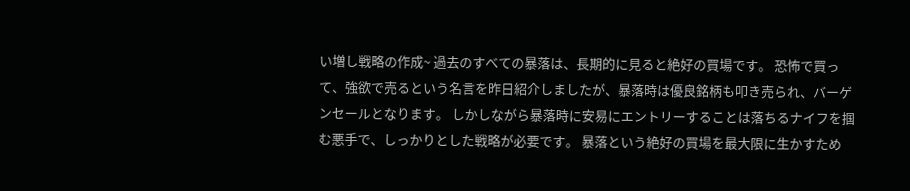い増し戦略の作成~ 過去のすべての暴落は、長期的に見ると絶好の買場です。 恐怖で買って、強欲で売るという名言を昨日紹介しましたが、暴落時は優良銘柄も叩き売られ、バーゲンセールとなります。 しかしながら暴落時に安易にエントリーすることは落ちるナイフを掴む悪手で、しっかりとした戦略が必要です。 暴落という絶好の買場を最大限に生かすため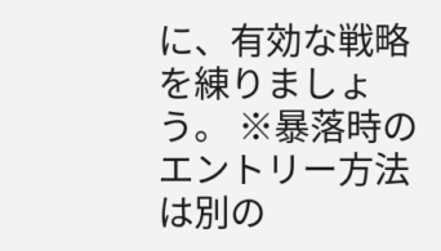に、有効な戦略を練りましょう。 ※暴落時のエントリー方法は別の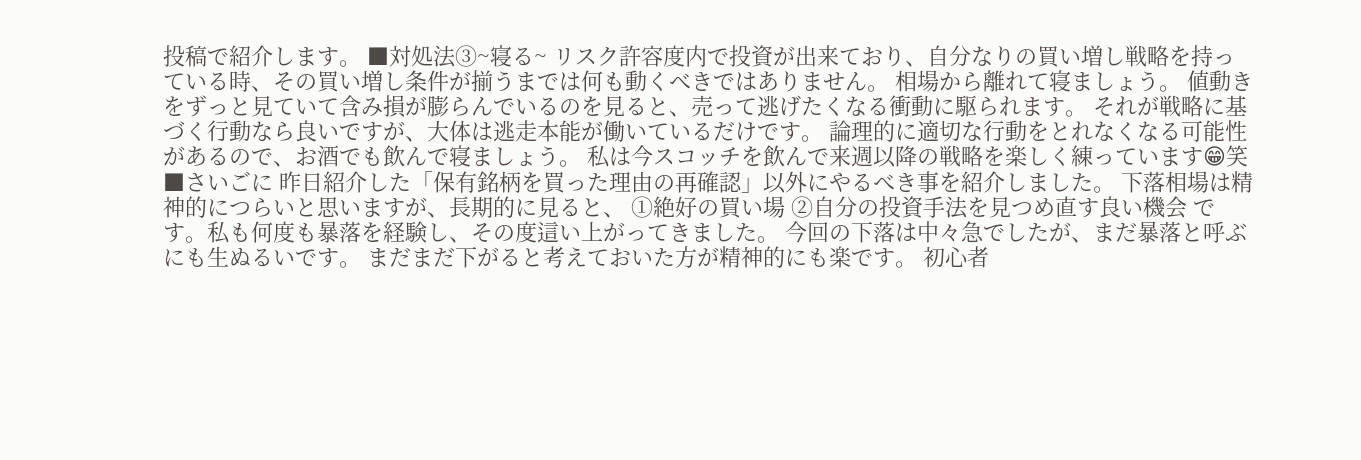投稿で紹介します。 ■対処法③~寝る~ リスク許容度内で投資が出来ており、自分なりの買い増し戦略を持っている時、その買い増し条件が揃うまでは何も動くべきではありません。 相場から離れて寝ましょう。 値動きをずっと見ていて含み損が膨らんでいるのを見ると、売って逃げたくなる衝動に駆られます。 それが戦略に基づく行動なら良いですが、大体は逃走本能が働いているだけです。 論理的に適切な行動をとれなくなる可能性があるので、お酒でも飲んで寝ましょう。 私は今スコッチを飲んで来週以降の戦略を楽しく練っています😁笑 ■さいごに 昨日紹介した「保有銘柄を買った理由の再確認」以外にやるべき事を紹介しました。 下落相場は精神的につらいと思いますが、長期的に見ると、 ①絶好の買い場 ②自分の投資手法を見つめ直す良い機会 です。私も何度も暴落を経験し、その度這い上がってきました。 今回の下落は中々急でしたが、まだ暴落と呼ぶにも生ぬるいです。 まだまだ下がると考えておいた方が精神的にも楽です。 初心者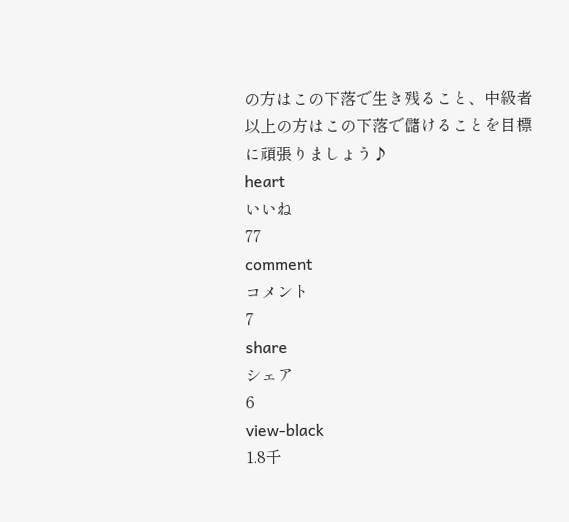の方はこの下落で生き残ること、中級者以上の方はこの下落で儲けることを目標に頑張りましょう♪
heart
いいね
77
comment
コメント
7
share
シェア
6
view-black
1.8千